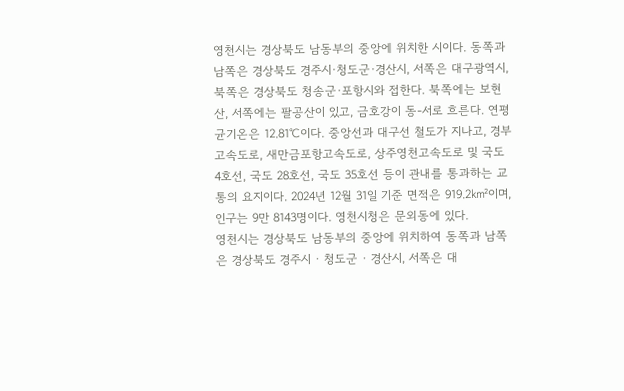영천시는 경상북도 남동부의 중앙에 위치한 시이다. 동쪽과 남쪽은 경상북도 경주시·청도군·경산시, 서쪽은 대구광역시, 북쪽은 경상북도 청송군·포항시와 접한다. 북쪽에는 보현산, 서쪽에는 팔공산이 있고, 금호강이 동-서로 흐른다. 연평균기온은 12.81℃이다. 중앙선과 대구선 철도가 지나고, 경부고속도로, 새만금포항고속도로, 상주영천고속도로 및 국도 4호선, 국도 28호선, 국도 35호선 등이 관내를 통과하는 교통의 요지이다. 2024년 12월 31일 기준 면적은 919.2㎢이며, 인구는 9만 8143명이다. 영천시청은 문외동에 있다.
영천시는 경상북도 남동부의 중앙에 위치하여 동쪽과 남쪽은 경상북도 경주시 · 청도군 · 경산시, 서쪽은 대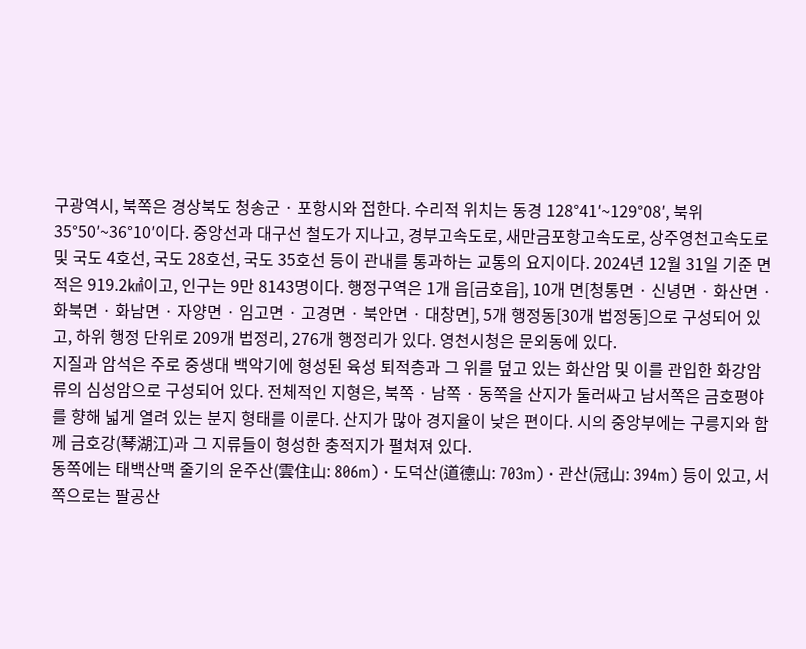구광역시, 북쪽은 경상북도 청송군 · 포항시와 접한다. 수리적 위치는 동경 128°41′~129°08′, 북위 35°50′~36°10′이다. 중앙선과 대구선 철도가 지나고, 경부고속도로, 새만금포항고속도로, 상주영천고속도로 및 국도 4호선, 국도 28호선, 국도 35호선 등이 관내를 통과하는 교통의 요지이다. 2024년 12월 31일 기준 면적은 919.2㎢이고, 인구는 9만 8143명이다. 행정구역은 1개 읍[금호읍], 10개 면[청통면 · 신녕면 · 화산면 · 화북면 · 화남면 · 자양면 · 임고면 · 고경면 · 북안면 · 대창면], 5개 행정동[30개 법정동]으로 구성되어 있고, 하위 행정 단위로 209개 법정리, 276개 행정리가 있다. 영천시청은 문외동에 있다.
지질과 암석은 주로 중생대 백악기에 형성된 육성 퇴적층과 그 위를 덮고 있는 화산암 및 이를 관입한 화강암류의 심성암으로 구성되어 있다. 전체적인 지형은, 북쪽 · 남쪽 · 동쪽을 산지가 둘러싸고 남서쪽은 금호평야를 향해 넓게 열려 있는 분지 형태를 이룬다. 산지가 많아 경지율이 낮은 편이다. 시의 중앙부에는 구릉지와 함께 금호강(琴湖江)과 그 지류들이 형성한 충적지가 펼쳐져 있다.
동쪽에는 태백산맥 줄기의 운주산(雲住山: 806m) · 도덕산(道德山: 703m) · 관산(冠山: 394m) 등이 있고, 서쪽으로는 팔공산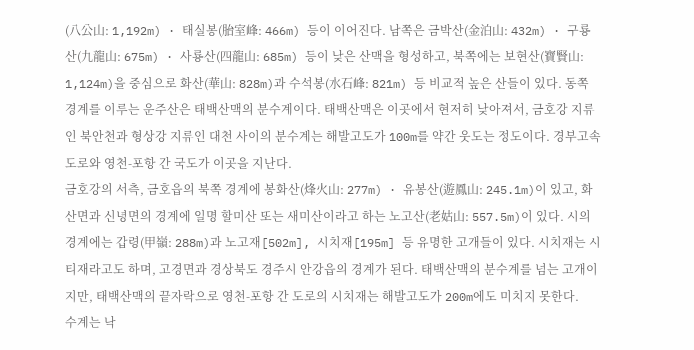(八公山: 1,192m) · 태실봉(胎室峰: 466m) 등이 이어진다. 남쪽은 금박산(金泊山: 432m) · 구룡산(九龍山: 675m) · 사룡산(四龍山: 685m) 등이 낮은 산맥을 형성하고, 북쪽에는 보현산(寶賢山: 1,124m)을 중심으로 화산(華山: 828m)과 수석봉(水石峰: 821m) 등 비교적 높은 산들이 있다. 동쪽 경계를 이루는 운주산은 태백산맥의 분수계이다. 태백산맥은 이곳에서 현저히 낮아져서, 금호강 지류인 북안천과 형상강 지류인 대천 사이의 분수계는 해발고도가 100m를 약간 웃도는 정도이다. 경부고속도로와 영천-포항 간 국도가 이곳을 지난다.
금호강의 서측, 금호읍의 북쪽 경계에 봉화산(烽火山: 277m) · 유봉산(遊鳳山: 245.1m)이 있고, 화산면과 신녕면의 경계에 일명 할미산 또는 새미산이라고 하는 노고산(老姑山: 557.5m)이 있다. 시의 경계에는 갑령(甲嶺: 288m)과 노고재[502m], 시치재[195m] 등 유명한 고개들이 있다. 시치재는 시티재라고도 하며, 고경면과 경상북도 경주시 안강읍의 경계가 된다. 태백산맥의 분수계를 넘는 고개이지만, 태백산맥의 끝자락으로 영천-포항 간 도로의 시치재는 해발고도가 200m에도 미치지 못한다.
수계는 낙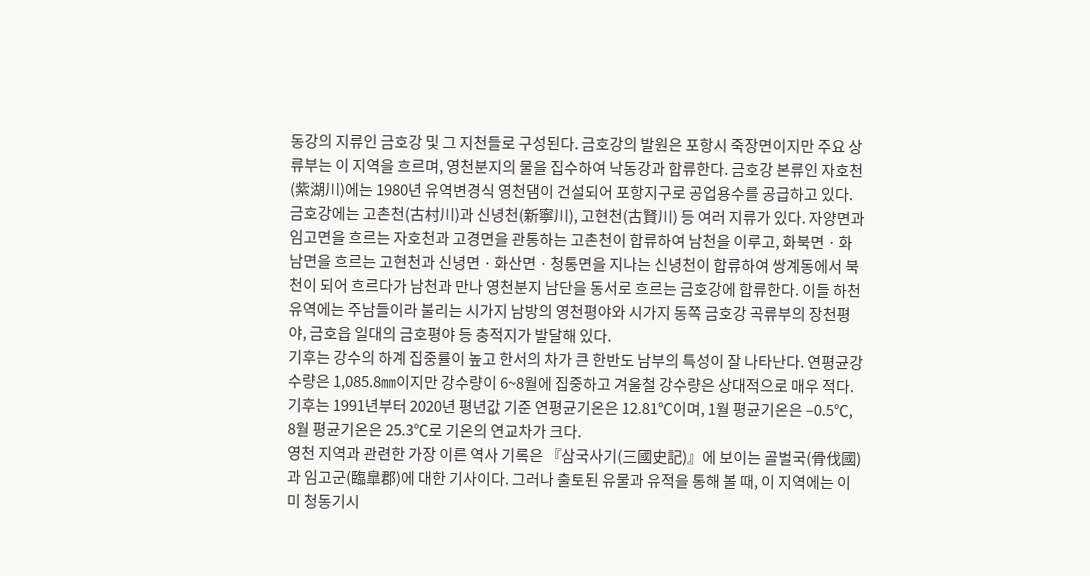동강의 지류인 금호강 및 그 지천들로 구성된다. 금호강의 발원은 포항시 죽장면이지만 주요 상류부는 이 지역을 흐르며, 영천분지의 물을 집수하여 낙동강과 합류한다. 금호강 본류인 자호천(紫湖川)에는 1980년 유역변경식 영천댐이 건설되어 포항지구로 공업용수를 공급하고 있다.
금호강에는 고촌천(古村川)과 신녕천(新寧川), 고현천(古賢川) 등 여러 지류가 있다. 자양면과 임고면을 흐르는 자호천과 고경면을 관통하는 고촌천이 합류하여 남천을 이루고, 화북면 · 화남면을 흐르는 고현천과 신녕면 · 화산면 · 청통면을 지나는 신녕천이 합류하여 쌍계동에서 북천이 되어 흐르다가 남천과 만나 영천분지 남단을 동서로 흐르는 금호강에 합류한다. 이들 하천 유역에는 주남들이라 불리는 시가지 남방의 영천평야와 시가지 동쪽 금호강 곡류부의 장천평야, 금호읍 일대의 금호평야 등 충적지가 발달해 있다.
기후는 강수의 하계 집중률이 높고 한서의 차가 큰 한반도 남부의 특성이 잘 나타난다. 연평균강수량은 1,085.8㎜이지만 강수량이 6~8월에 집중하고 겨울철 강수량은 상대적으로 매우 적다. 기후는 1991년부터 2020년 평년값 기준 연평균기온은 12.81℃이며, 1월 평균기온은 –0.5℃, 8월 평균기온은 25.3℃로 기온의 연교차가 크다.
영천 지역과 관련한 가장 이른 역사 기록은 『삼국사기(三國史記)』에 보이는 골벌국(骨伐國)과 임고군(臨臯郡)에 대한 기사이다. 그러나 출토된 유물과 유적을 통해 볼 때, 이 지역에는 이미 청동기시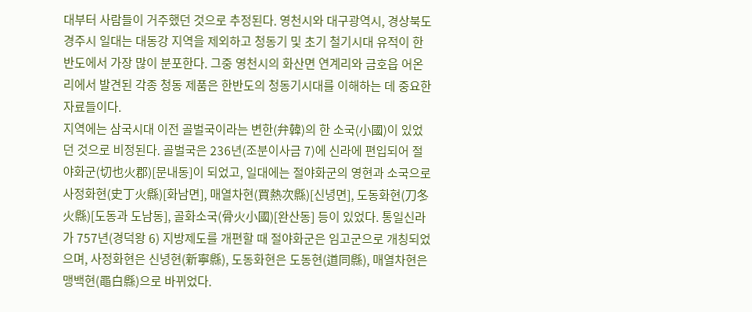대부터 사람들이 거주했던 것으로 추정된다. 영천시와 대구광역시, 경상북도 경주시 일대는 대동강 지역을 제외하고 청동기 및 초기 철기시대 유적이 한반도에서 가장 많이 분포한다. 그중 영천시의 화산면 연계리와 금호읍 어온리에서 발견된 각종 청동 제품은 한반도의 청동기시대를 이해하는 데 중요한 자료들이다.
지역에는 삼국시대 이전 골벌국이라는 변한(弁韓)의 한 소국(小國)이 있었던 것으로 비정된다. 골벌국은 236년(조분이사금 7)에 신라에 편입되어 절야화군(切也火郡)[문내동]이 되었고, 일대에는 절야화군의 영현과 소국으로 사정화현(史丁火縣)[화남면], 매열차현(買熱次縣)[신녕면], 도동화현(刀冬火縣)[도동과 도남동], 골화소국(骨火小國)[완산동] 등이 있었다. 통일신라가 757년(경덕왕 6) 지방제도를 개편할 때 절야화군은 임고군으로 개칭되었으며, 사정화현은 신녕현(新寧縣), 도동화현은 도동현(道同縣), 매열차현은 맹백현(黽白縣)으로 바뀌었다.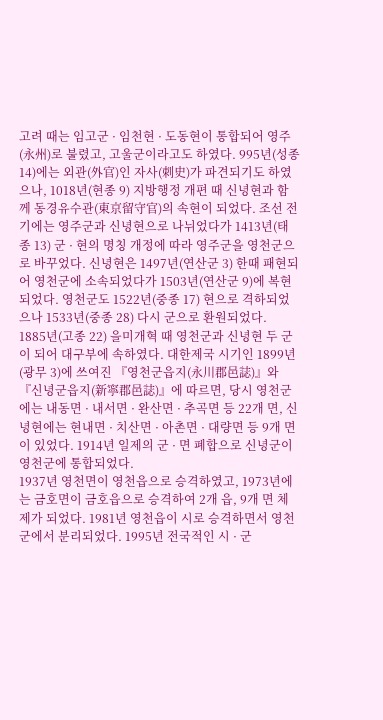고려 때는 임고군 · 임천현 · 도동현이 통합되어 영주(永州)로 불렸고, 고울군이라고도 하였다. 995년(성종 14)에는 외관(外官)인 자사(刺史)가 파견되기도 하였으나, 1018년(현종 9) 지방행정 개편 때 신녕현과 함께 동경유수관(東京留守官)의 속현이 되었다. 조선 전기에는 영주군과 신녕현으로 나뉘었다가 1413년(태종 13) 군 · 현의 명칭 개정에 따라 영주군을 영천군으로 바꾸었다. 신녕현은 1497년(연산군 3) 한때 패현되어 영천군에 소속되었다가 1503년(연산군 9)에 복현되었다. 영천군도 1522년(중종 17) 현으로 격하되었으나 1533년(중종 28) 다시 군으로 환원되었다.
1885년(고종 22) 을미개혁 때 영천군과 신녕현 두 군이 되어 대구부에 속하였다. 대한제국 시기인 1899년(광무 3)에 쓰여진 『영천군읍지(永川郡邑誌)』와 『신녕군읍지(新寧郡邑誌)』에 따르면, 당시 영천군에는 내동면 · 내서면 · 완산면 · 추곡면 등 22개 면, 신녕현에는 현내면 · 치산면 · 아촌면 · 대량면 등 9개 면이 있었다. 1914년 일제의 군 · 면 폐합으로 신녕군이 영천군에 통합되었다.
1937년 영천면이 영천읍으로 승격하였고, 1973년에는 금호면이 금호읍으로 승격하여 2개 읍, 9개 면 체제가 되었다. 1981년 영천읍이 시로 승격하면서 영천군에서 분리되었다. 1995년 전국적인 시 · 군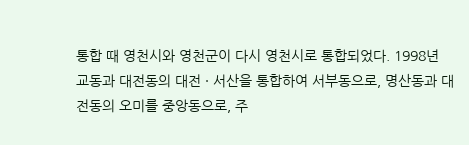통합 때 영천시와 영천군이 다시 영천시로 통합되었다. 1998년 교동과 대전동의 대전 · 서산을 통합하여 서부동으로, 명산동과 대전동의 오미를 중앙동으로, 주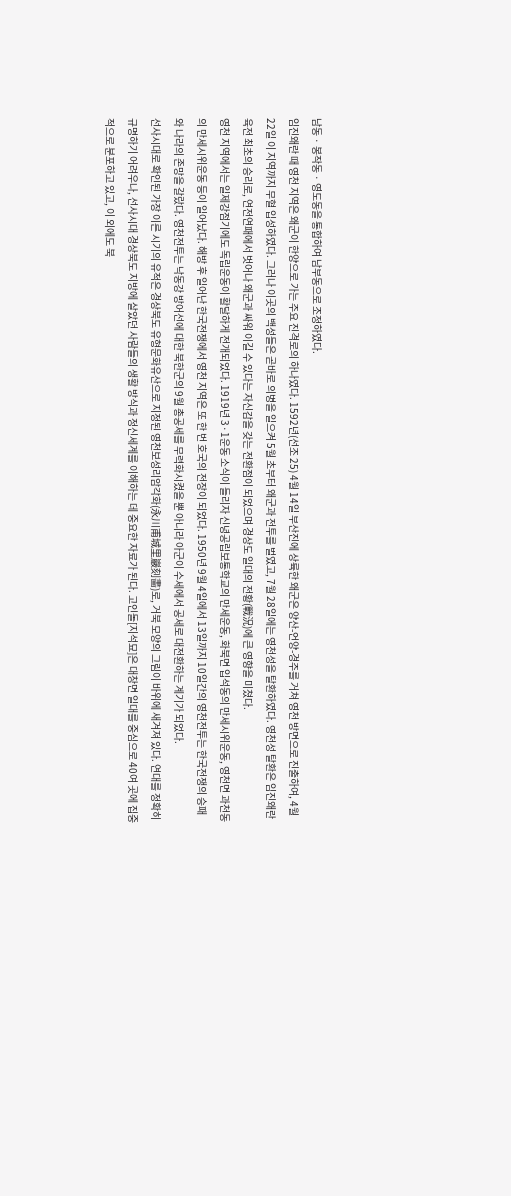남동 · 봉작동 · 영도동을 통합하여 남부동으로 조정하였다.
임진왜란 때 영천 지역은 왜군이 한양으로 가는 주요 진격로의 하나였다. 1592년(선조 25) 4월 14일 부산진에 상륙한 왜군은 양산-언양-경주를 거쳐 영천 방면으로 진출하여, 4월 22일 이 지역까지 무혈 입성하였다. 그러나 이곳의 백성들은 곧바로 의병을 일으켜 5월 초부터 왜군과 전투를 벌였고, 7월 28일에는 영천성을 탈환하였다. 영천성 탈환은 임진왜란 육전 최초의 승리로, 연전연패에서 벗어나 왜군과 싸워 이길 수 있다는 자신감을 갖는 전환점이 되었으며 경상도 일대의 전황(戰況)에 큰 영향을 미쳤다.
영천 지역에서는 일제강점기에도 독립운동이 활달하게 전개되었다. 1919년 3·1운동 소식이 들리자 신녕공립보통학교의 만세운동, 화북면 입석동의 만세시위운동, 영천면 과천동의 만세시위운동 등이 일어났다. 해방 후 일어난 한국전쟁에서 영천 지역은 또 한 번 호국의 전장이 되었다. 1950년 9월 4일에서 13일까지 10일간의 영천전투는 한국전쟁의 승패와 나라의 존망을 갈랐다. 영천전투는 낙동강 방어선에 대한 북한군의 9월 총공세를 무력화시켰을 뿐 아니라 아군이 수세에서 공세로 대전환하는 계기가 되었다.
선사시대로 확인된 가장 이른 시기의 유적은 경상북도 유형문화유산으로 지정된 영천보성리암각화(永川甫城里巖刻畵)로, 거북 모양의 그림이 바위에 새겨져 있다. 연대를 정확히 규명하기 어려우나, 선사시대 경상북도 지방에 살았던 사람들의 생활 방식과 정신세계를 이해하는 데 중요한 자료가 된다. 고인돌[지석묘]은 대창면 일대를 중심으로 40여 곳에 집중적으로 분포하고 있고, 이 외에도 북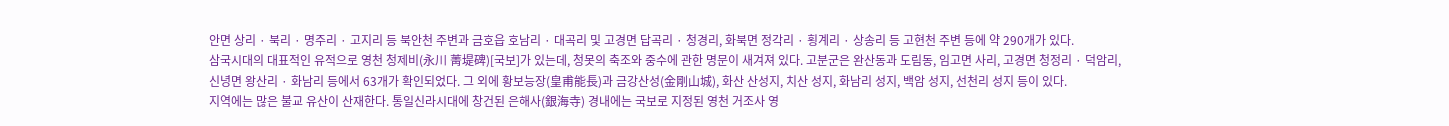안면 상리 · 북리 · 명주리 · 고지리 등 북안천 주변과 금호읍 호남리 · 대곡리 및 고경면 답곡리 · 청경리, 화북면 정각리 · 횡계리 · 상송리 등 고현천 주변 등에 약 290개가 있다.
삼국시대의 대표적인 유적으로 영천 청제비(永川 菁堤碑)[국보]가 있는데, 청못의 축조와 중수에 관한 명문이 새겨져 있다. 고분군은 완산동과 도림동, 임고면 사리, 고경면 청정리 · 덕암리, 신녕면 왕산리 · 화남리 등에서 63개가 확인되었다. 그 외에 황보능장(皇甫能長)과 금강산성(金剛山城), 화산 산성지, 치산 성지, 화남리 성지, 백암 성지, 선천리 성지 등이 있다.
지역에는 많은 불교 유산이 산재한다. 통일신라시대에 창건된 은해사(銀海寺) 경내에는 국보로 지정된 영천 거조사 영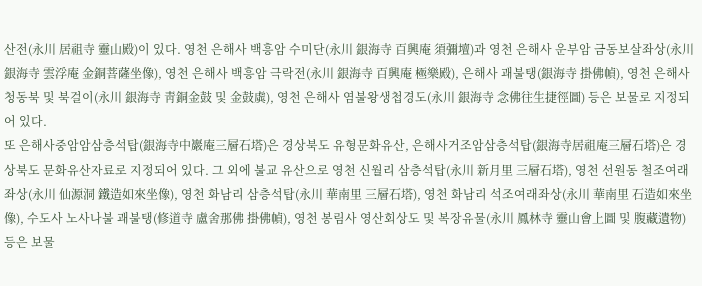산전(永川 居祖寺 靈山殿)이 있다. 영천 은해사 백흥암 수미단(永川 銀海寺 百興庵 須彌壇)과 영천 은해사 운부암 금동보살좌상(永川 銀海寺 雲浮庵 金銅菩薩坐像), 영천 은해사 백흥암 극락전(永川 銀海寺 百興庵 極樂殿), 은해사 괘불탱(銀海寺 掛佛幀), 영천 은해사 청동북 및 북걸이(永川 銀海寺 靑銅金鼓 및 金鼓虡), 영천 은해사 염불왕생첩경도(永川 銀海寺 念佛往生捷徑圖) 등은 보물로 지정되어 있다.
또 은해사중암암삼층석탑(銀海寺中巖庵三層石塔)은 경상북도 유형문화유산, 은해사거조암삼층석탑(銀海寺居祖庵三層石塔)은 경상북도 문화유산자료로 지정되어 있다. 그 외에 불교 유산으로 영천 신월리 삼층석탑(永川 新月里 三層石塔), 영천 선원동 철조여래좌상(永川 仙源洞 鐵造如來坐像), 영천 화남리 삼층석탑(永川 華南里 三層石塔), 영천 화남리 석조여래좌상(永川 華南里 石造如來坐像), 수도사 노사나불 괘불탱(修道寺 盧舍那佛 掛佛幀), 영천 봉림사 영산회상도 및 복장유물(永川 鳳林寺 靈山會上圖 및 腹藏遺物) 등은 보물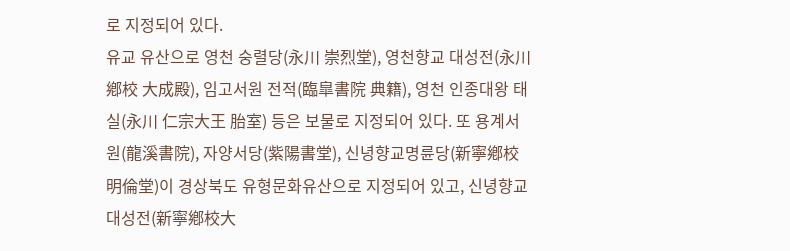로 지정되어 있다.
유교 유산으로 영천 숭렬당(永川 崇烈堂), 영천향교 대성전(永川鄕校 大成殿), 임고서원 전적(臨皐書院 典籍), 영천 인종대왕 태실(永川 仁宗大王 胎室) 등은 보물로 지정되어 있다. 또 용계서원(龍溪書院), 자양서당(紫陽書堂), 신녕향교명륜당(新寧鄕校明倫堂)이 경상북도 유형문화유산으로 지정되어 있고, 신녕향교대성전(新寧鄕校大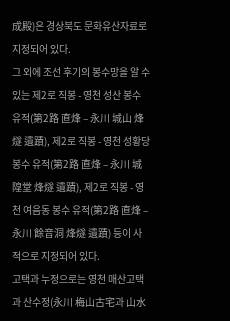成殿)은 경상북도 문화유산자료로 지정되어 있다.
그 외에 조선 후기의 봉수망을 알 수 있는 제2로 직봉 - 영천 성산 봉수 유적(第2路 直烽 – 永川 城山 烽燧 遺蹟), 제2로 직봉 - 영천 성황당 봉수 유적(第2路 直烽 – 永川 城隍堂 烽燧 遺蹟), 제2로 직봉 - 영천 여음동 봉수 유적(第2路 直烽 – 永川 餘音洞 烽燧 遺蹟) 등이 사적으로 지정되어 있다.
고택과 누정으로는 영천 매산고택과 산수정(永川 梅山古宅과 山水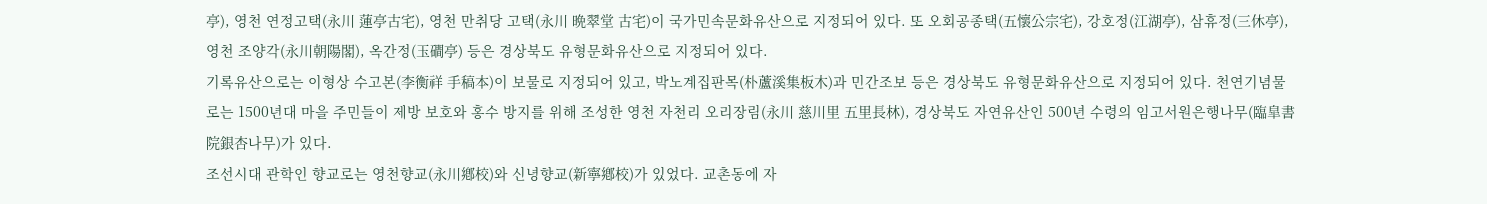亭), 영천 연정고택(永川 蓮亭古宅), 영천 만취당 고택(永川 晩翠堂 古宅)이 국가민속문화유산으로 지정되어 있다. 또 오회공종택(五懷公宗宅), 강호정(江湖亭), 삼휴정(三休亭), 영천 조양각(永川朝陽閣), 옥간정(玉磵亭) 등은 경상북도 유형문화유산으로 지정되어 있다.
기록유산으로는 이형상 수고본(李衡祥 手稿本)이 보물로 지정되어 있고, 박노계집판목(朴蘆溪集板木)과 민간조보 등은 경상북도 유형문화유산으로 지정되어 있다. 천연기념물로는 1500년대 마을 주민들이 제방 보호와 홍수 방지를 위해 조성한 영천 자천리 오리장림(永川 慈川里 五里長林), 경상북도 자연유산인 500년 수령의 임고서원은행나무(臨皐書院銀杏나무)가 있다.
조선시대 관학인 향교로는 영천향교(永川鄕校)와 신녕향교(新寧鄕校)가 있었다. 교촌동에 자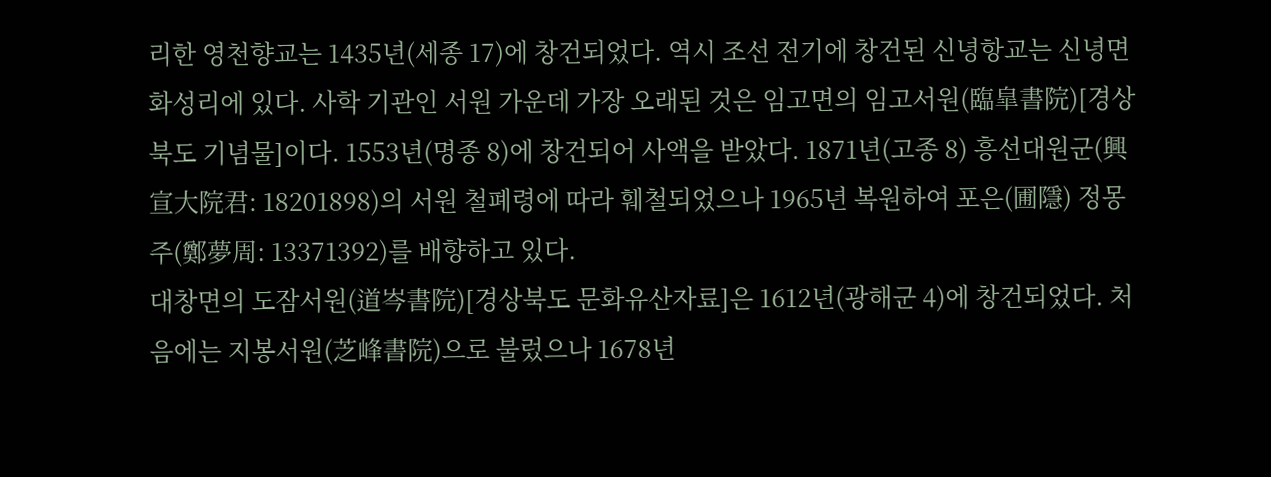리한 영천향교는 1435년(세종 17)에 창건되었다. 역시 조선 전기에 창건된 신녕항교는 신녕면 화성리에 있다. 사학 기관인 서원 가운데 가장 오래된 것은 임고면의 임고서원(臨皐書院)[경상북도 기념물]이다. 1553년(명종 8)에 창건되어 사액을 받았다. 1871년(고종 8) 흥선대원군(興宣大院君: 18201898)의 서원 철폐령에 따라 훼철되었으나 1965년 복원하여 포은(圃隱) 정몽주(鄭夢周: 13371392)를 배향하고 있다.
대창면의 도잠서원(道岑書院)[경상북도 문화유산자료]은 1612년(광해군 4)에 창건되었다. 처음에는 지봉서원(芝峰書院)으로 불렀으나 1678년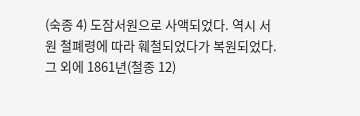(숙종 4) 도잠서원으로 사액되었다. 역시 서원 철폐령에 따라 훼철되었다가 복원되었다. 그 외에 1861년(철종 12)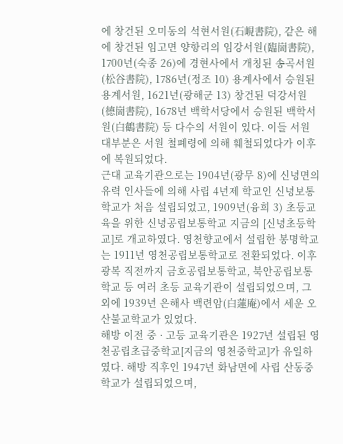에 창건된 오미동의 석현서원(石峴書院), 같은 해에 창건된 임고면 양항리의 임강서원(臨崗書院), 1700년(숙종 26)에 경현사에서 개칭된 송곡서원(松谷書院), 1786년(정조 10) 용계사에서 승원된 용계서원, 1621년(광해군 13) 창건된 덕강서원(德崗書院), 1678년 백학서당에서 승원된 백학서원(白鶴書院) 등 다수의 서원이 있다. 이들 서원 대부분은 서원 철폐령에 의해 훼철되었다가 이후에 복원되었다.
근대 교육기관으로는 1904년(광무 8)에 신녕면의 유력 인사들에 의해 사립 4년제 학교인 신녕보통학교가 처음 설립되었고, 1909년(융희 3) 초등교육을 위한 신녕공립보통학교 지금의 [신녕초등학교]로 개교하였다. 영천향교에서 설립한 봉명학교는 1911년 영천공립보통학교로 전환되었다. 이후 광복 직전까지 금호공립보통학교, 북안공립보통학교 등 여러 초등 교육기관이 설립되었으며, 그 외에 1939년 은해사 백련암(白蓮庵)에서 세운 오산불교학교가 있었다.
해방 이전 중 · 고등 교육기관은 1927년 설립된 영천공립초급중학교[지금의 영천중학교]가 유일하였다. 해방 직후인 1947년 화남면에 사립 산동중학교가 설립되었으며,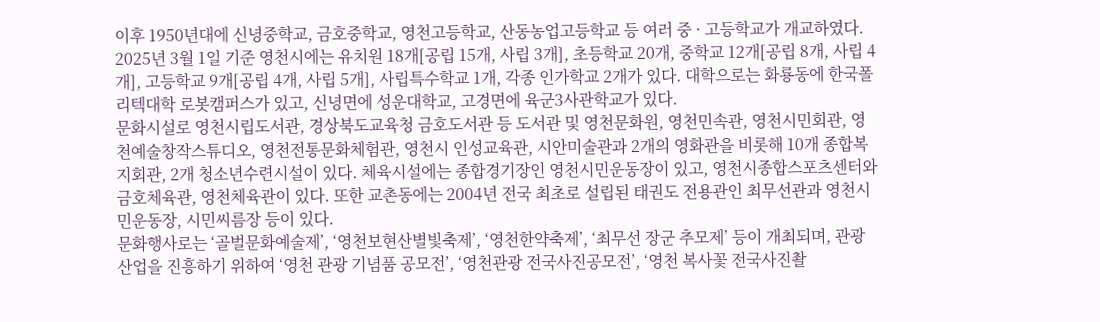이후 1950년대에 신녕중학교, 금호중학교, 영천고등학교, 산동농업고등학교 등 여러 중 · 고등학교가 개교하였다.
2025년 3월 1일 기준 영천시에는 유치원 18개[공립 15개, 사립 3개], 초등학교 20개, 중학교 12개[공립 8개, 사립 4개], 고등학교 9개[공립 4개, 사립 5개], 사립특수학교 1개, 각종 인가학교 2개가 있다. 대학으로는 화룡동에 한국폴리텍대학 로봇캠퍼스가 있고, 신녕면에 성운대학교, 고경면에 육군3사관학교가 있다.
문화시설로 영천시립도서관, 경상북도교육청 금호도서관 등 도서관 및 영천문화원, 영천민속관, 영천시민회관, 영천예술창작스튜디오, 영천전통문화체험관, 영천시 인성교육관, 시안미술관과 2개의 영화관을 비롯해 10개 종합복지회관, 2개 청소년수련시설이 있다. 체육시설에는 종합경기장인 영천시민운동장이 있고, 영천시종합스포츠센터와 금호체육관, 영천체육관이 있다. 또한 교촌동에는 2004년 전국 최초로 설립된 태권도 전용관인 최무선관과 영천시민운동장, 시민씨름장 등이 있다.
문화행사로는 ‘골벌문화예술제’, ‘영천보현산별빛축제’, ‘영천한약축제’, ‘최무선 장군 추모제’ 등이 개최되며, 관광산업을 진흥하기 위하여 ‘영천 관광 기념품 공모전’, ‘영천관광 전국사진공모전’, ‘영천 복사꽃 전국사진촬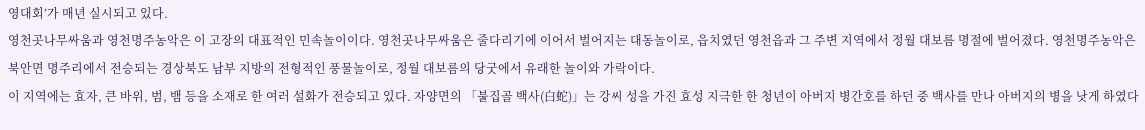영대회’가 매년 실시되고 있다.
영천곳나무싸움과 영천명주농악은 이 고장의 대표적인 민속놀이이다. 영천곳나무싸움은 줄다리기에 이어서 벌어지는 대동놀이로, 읍치였던 영천읍과 그 주변 지역에서 정월 대보름 명절에 벌어졌다. 영천명주농악은 북안면 명주리에서 전승되는 경상북도 남부 지방의 전형적인 풍물놀이로, 정월 대보름의 당굿에서 유래한 놀이와 가락이다.
이 지역에는 효자, 큰 바위, 범, 뱀 등을 소재로 한 여러 설화가 전승되고 있다. 자양면의 「불집골 백사(白蛇)」는 강씨 성을 가진 효성 지극한 한 청년이 아버지 병간호를 하던 중 백사를 만나 아버지의 병을 낫게 하였다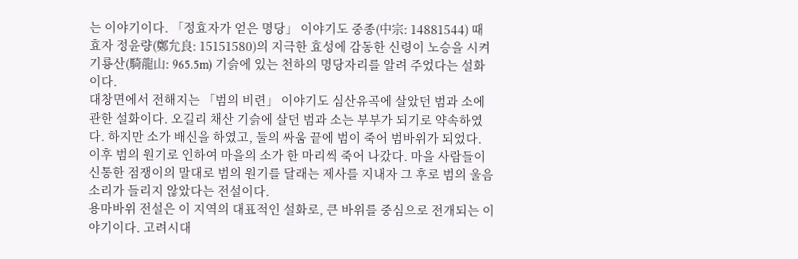는 이야기이다. 「정효자가 얻은 명당」 이야기도 중종(中宗: 14881544) 때 효자 정윤량(鄭允良: 15151580)의 지극한 효성에 감동한 신령이 노승을 시켜 기룡산(騎龍山: 965.5m) 기슭에 있는 천하의 명당자리를 알려 주었다는 설화이다.
대창면에서 전해지는 「범의 비련」 이야기도 심산유곡에 살았던 범과 소에 관한 설화이다. 오길리 채산 기슭에 살던 범과 소는 부부가 되기로 약속하였다. 하지만 소가 배신을 하였고, 둘의 싸움 끝에 범이 죽어 범바위가 되었다. 이후 범의 원기로 인하여 마을의 소가 한 마리씩 죽어 나갔다. 마을 사람들이 신통한 점쟁이의 말대로 범의 원기를 달래는 제사를 지내자 그 후로 범의 울음소리가 들리지 않았다는 전설이다.
용마바위 전설은 이 지역의 대표적인 설화로, 큰 바위를 중심으로 전개되는 이야기이다. 고려시대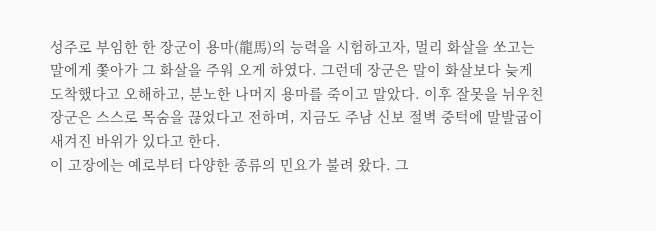성주로 부임한 한 장군이 용마(龍馬)의 능력을 시험하고자, 멀리 화살을 쏘고는 말에게 쫓아가 그 화살을 주워 오게 하였다. 그런데 장군은 말이 화살보다 늦게 도착했다고 오해하고, 분노한 나머지 용마를 죽이고 말았다. 이후 잘못을 뉘우친 장군은 스스로 목숨을 끊었다고 전하며, 지금도 주남 신보 절벽 중턱에 말발굽이 새겨진 바위가 있다고 한다.
이 고장에는 예로부터 다양한 종류의 민요가 불려 왔다. 그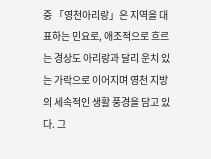중 「영천아리랑」은 지역을 대표하는 민요로, 애조적으로 흐르는 경상도 아리랑과 달리 운치 있는 가락으로 이어지며 영천 지방의 세속적인 생활 풍경을 담고 있다. 그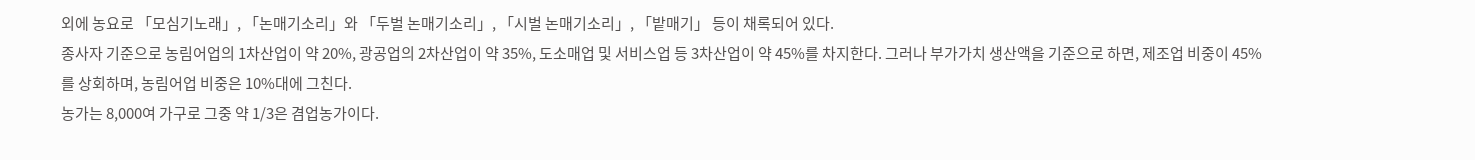외에 농요로 「모심기노래」, 「논매기소리」와 「두벌 논매기소리」, 「시벌 논매기소리」, 「밭매기」 등이 채록되어 있다.
종사자 기준으로 농림어업의 1차산업이 약 20%, 광공업의 2차산업이 약 35%, 도소매업 및 서비스업 등 3차산업이 약 45%를 차지한다. 그러나 부가가치 생산액을 기준으로 하면, 제조업 비중이 45%를 상회하며, 농림어업 비중은 10%대에 그친다.
농가는 8,000여 가구로 그중 약 1/3은 겸업농가이다.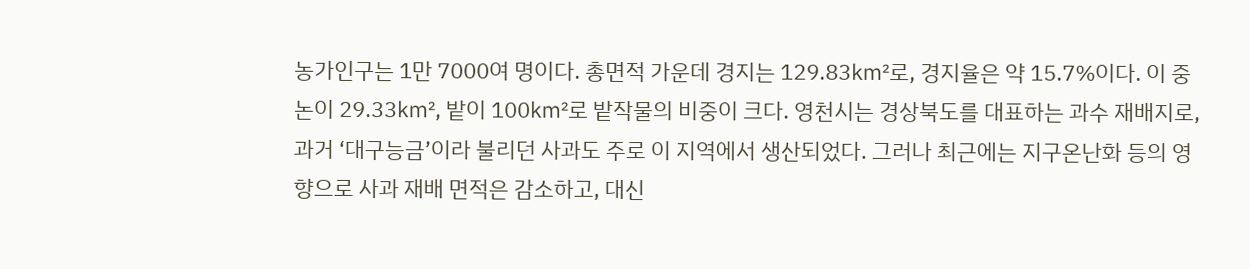농가인구는 1만 7000여 명이다. 총면적 가운데 경지는 129.83㎢로, 경지율은 약 15.7%이다. 이 중 논이 29.33㎢, 밭이 100㎢로 밭작물의 비중이 크다. 영천시는 경상북도를 대표하는 과수 재배지로, 과거 ‘대구능금’이라 불리던 사과도 주로 이 지역에서 생산되었다. 그러나 최근에는 지구온난화 등의 영향으로 사과 재배 면적은 감소하고, 대신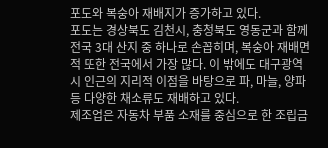포도와 복숭아 재배지가 증가하고 있다.
포도는 경상북도 김천시, 충청북도 영동군과 함께 전국 3대 산지 중 하나로 손꼽히며, 복숭아 재배면적 또한 전국에서 가장 많다. 이 밖에도 대구광역시 인근의 지리적 이점을 바탕으로 파, 마늘, 양파 등 다양한 채소류도 재배하고 있다.
제조업은 자동차 부품 소재를 중심으로 한 조립금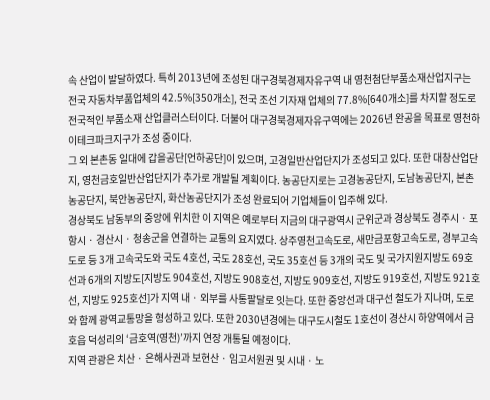속 산업이 발달하였다. 특히 2013년에 조성된 대구경북경제자유구역 내 영천첨단부품소재산업지구는 전국 자동차부품업체의 42.5%[350개소], 전국 조선 기자재 업체의 77.8%[640개소]를 차지할 정도로 전국적인 부품소재 산업클러스터이다. 더불어 대구경북경제자유구역에는 2026년 완공을 목표로 영천하이테크파크지구가 조성 중이다.
그 외 본촌동 일대에 갑을공단[언하공단]이 있으며, 고경일반산업단지가 조성되고 있다. 또한 대창산업단지, 영천금호일반산업단지가 추가로 개발될 계획이다. 농공단지로는 고경농공단지, 도남농공단지, 본촌농공단지, 북안농공단지, 화산농공단지가 조성 완료되어 기업체들이 입주해 있다.
경상북도 남동부의 중앙에 위치한 이 지역은 예로부터 지금의 대구광역시 군위군과 경상북도 경주시 · 포항시 · 경산시 · 청송군을 연결하는 교통의 요지였다. 상주영천고속도로, 새만금포항고속도로, 경부고속도로 등 3개 고속국도와 국도 4호선, 국도 28호선, 국도 35호선 등 3개의 국도 및 국가지원지방도 69호선과 6개의 지방도[지방도 904호선, 지방도 908호선, 지방도 909호선, 지방도 919호선, 지방도 921호선, 지방도 925호선]가 지역 내 · 외부를 사통팔달로 잇는다. 또한 중앙선과 대구선 철도가 지나며, 도로와 함께 광역교통망을 형성하고 있다. 또한 2030년경에는 대구도시철도 1호선이 경산시 하양역에서 금호읍 덕성리의 ‘금호역(영천)’까지 연장 개통될 예정이다.
지역 관광은 치산 · 은해사권과 보현산 · 임고서원권 및 시내 · 노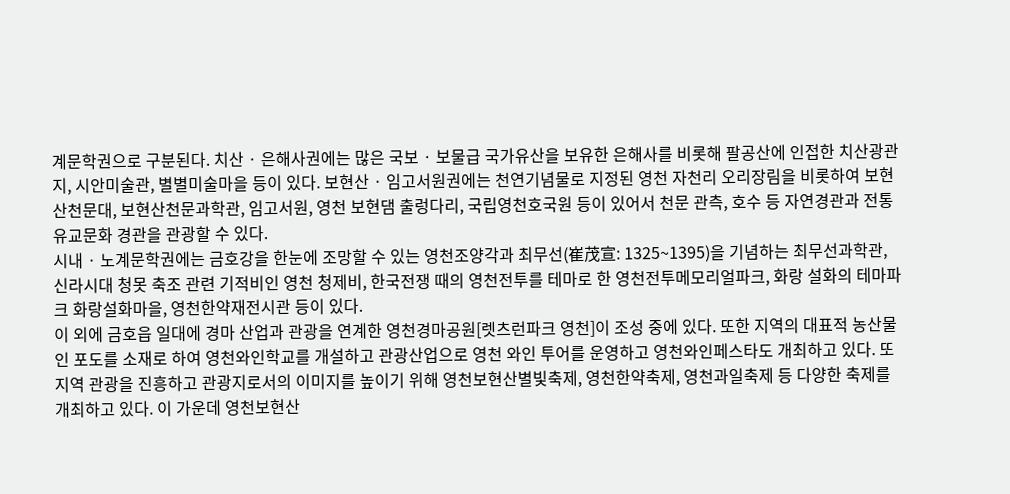계문학권으로 구분된다. 치산 · 은해사권에는 많은 국보 · 보물급 국가유산을 보유한 은해사를 비롯해 팔공산에 인접한 치산광관지, 시안미술관, 별별미술마을 등이 있다. 보현산 · 임고서원권에는 천연기념물로 지정된 영천 자천리 오리장림을 비롯하여 보현산천문대, 보현산천문과학관, 임고서원, 영천 보현댐 출렁다리, 국립영천호국원 등이 있어서 천문 관측, 호수 등 자연경관과 전통 유교문화 경관을 관광할 수 있다.
시내 · 노계문학권에는 금호강을 한눈에 조망할 수 있는 영천조양각과 최무선(崔茂宣: 1325~1395)을 기념하는 최무선과학관, 신라시대 청못 축조 관련 기적비인 영천 청제비, 한국전쟁 때의 영천전투를 테마로 한 영천전투메모리얼파크, 화랑 설화의 테마파크 화랑설화마을, 영천한약재전시관 등이 있다.
이 외에 금호읍 일대에 경마 산업과 관광을 연계한 영천경마공원[렛츠런파크 영천]이 조성 중에 있다. 또한 지역의 대표적 농산물인 포도를 소재로 하여 영천와인학교를 개설하고 관광산업으로 영천 와인 투어를 운영하고 영천와인페스타도 개최하고 있다. 또 지역 관광을 진흥하고 관광지로서의 이미지를 높이기 위해 영천보현산별빛축제, 영천한약축제, 영천과일축제 등 다양한 축제를 개최하고 있다. 이 가운데 영천보현산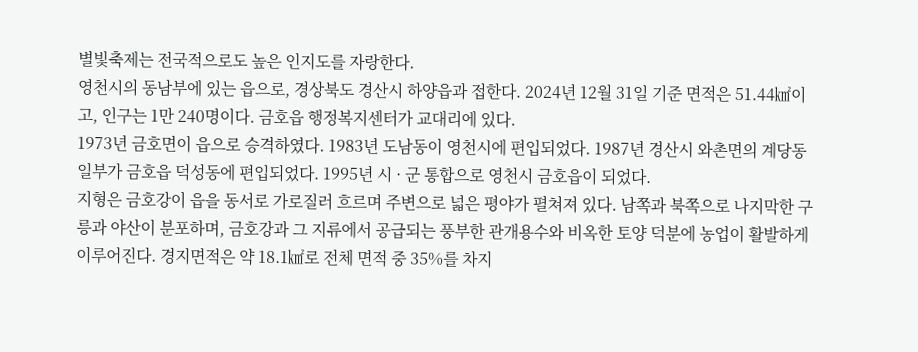별빛축제는 전국적으로도 높은 인지도를 자랑한다.
영천시의 동남부에 있는 읍으로, 경상북도 경산시 하양읍과 접한다. 2024년 12월 31일 기준 면적은 51.44㎢이고, 인구는 1만 240명이다. 금호읍 행정복지센터가 교대리에 있다.
1973년 금호면이 읍으로 승격하였다. 1983년 도남동이 영천시에 편입되었다. 1987년 경산시 와촌면의 계당동 일부가 금호읍 덕성동에 편입되었다. 1995년 시 · 군 통합으로 영천시 금호읍이 되었다.
지형은 금호강이 읍을 동서로 가로질러 흐르며 주변으로 넓은 평야가 펼쳐져 있다. 남쪽과 북쪽으로 나지막한 구릉과 야산이 분포하며, 금호강과 그 지류에서 공급되는 풍부한 관개용수와 비옥한 토양 덕분에 농업이 활발하게 이루어진다. 경지면적은 약 18.1㎢로 전체 면적 중 35%를 차지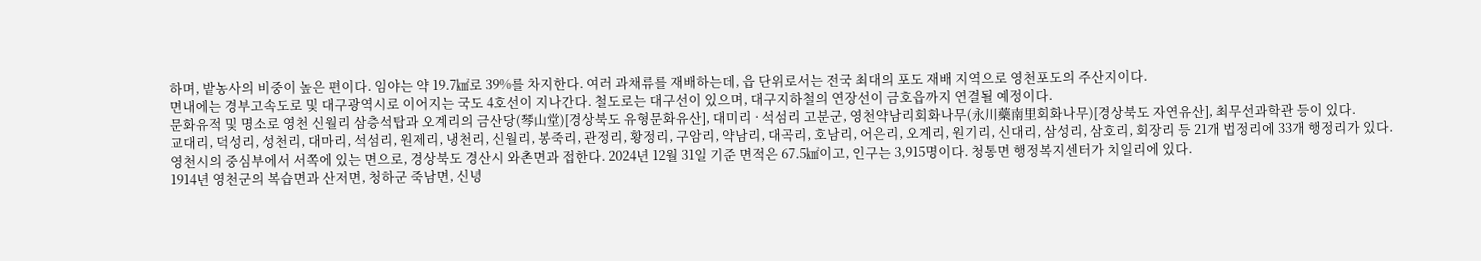하며, 밭농사의 비중이 높은 편이다. 임야는 약 19.7㎢로 39%를 차지한다. 여러 과채류를 재배하는데, 읍 단위로서는 전국 최대의 포도 재배 지역으로 영천포도의 주산지이다.
면내에는 경부고속도로 및 대구광역시로 이어지는 국도 4호선이 지나간다. 철도로는 대구선이 있으며, 대구지하철의 연장선이 금호읍까지 연결될 예정이다.
문화유적 및 명소로 영천 신월리 삼층석탑과 오계리의 금산당(琴山堂)[경상북도 유형문화유산], 대미리 · 석섬리 고분군, 영천약남리회화나무(永川藥南里회화나무)[경상북도 자연유산], 최무선과학관 등이 있다.
교대리, 덕성리, 성천리, 대마리, 석섬리, 원제리, 냉천리, 신월리, 봉죽리, 관정리, 황정리, 구암리, 약남리, 대곡리, 호남리, 어은리, 오계리, 원기리, 신대리, 삼성리, 삼호리, 회장리 등 21개 법정리에 33개 행정리가 있다.
영천시의 중심부에서 서쪽에 있는 면으로, 경상북도 경산시 와촌면과 접한다. 2024년 12월 31일 기준 면적은 67.5㎢이고, 인구는 3,915명이다. 청통면 행정복지센터가 치일리에 있다.
1914년 영천군의 복습면과 산저면, 청하군 죽남면, 신녕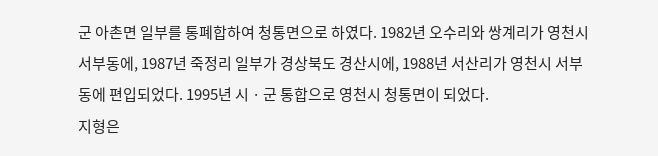군 아촌면 일부를 통폐합하여 청통면으로 하였다. 1982년 오수리와 쌍계리가 영천시 서부동에, 1987년 죽정리 일부가 경상북도 경산시에, 1988년 서산리가 영천시 서부동에 편입되었다. 1995년 시 · 군 통합으로 영천시 청통면이 되었다.
지형은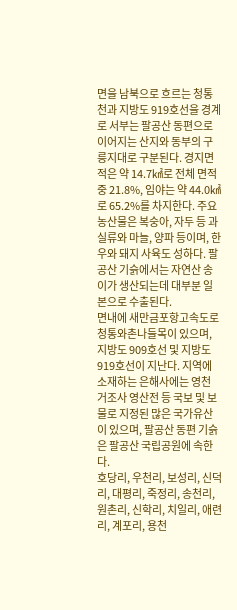면을 남북으로 흐르는 청통천과 지방도 919호선을 경계로 서부는 팔공산 동편으로 이어지는 산지와 동부의 구릉지대로 구분된다. 경지면적은 약 14.7㎢로 전체 면적 중 21.8%, 임야는 약 44.0㎢로 65.2%를 차지한다. 주요 농산물은 복숭아, 자두 등 과실류와 마늘, 양파 등이며, 한우와 돼지 사육도 성하다. 팔공산 기슭에서는 자연산 송이가 생산되는데 대부분 일본으로 수출된다.
면내에 새만금포항고속도로 청통와촌나들목이 있으며, 지방도 909호선 및 지방도 919호선이 지난다. 지역에 소재하는 은해사에는 영천 거조사 영산전 등 국보 및 보물로 지정된 많은 국가유산이 있으며, 팔공산 동편 기슭은 팔공산 국립공원에 속한다.
호당리, 우천리, 보성리, 신덕리, 대평리, 죽정리, 송천리, 원촌리, 신학리, 치일리, 애련리, 계포리, 용천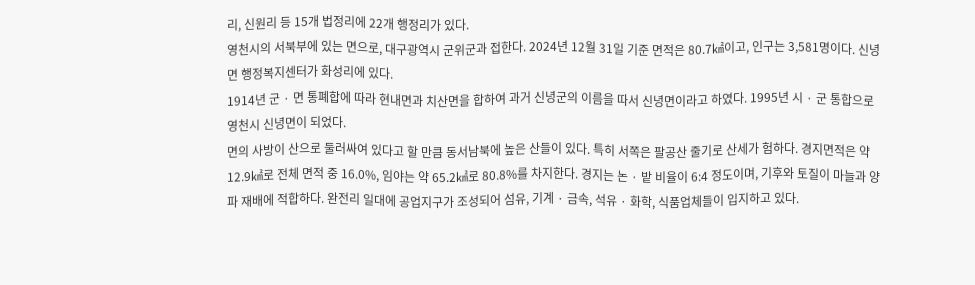리, 신원리 등 15개 법정리에 22개 행정리가 있다.
영천시의 서북부에 있는 면으로, 대구광역시 군위군과 접한다. 2024년 12월 31일 기준 면적은 80.7㎢이고, 인구는 3,581명이다. 신녕면 행정복지센터가 화성리에 있다.
1914년 군 · 면 통폐합에 따라 현내면과 치산면을 합하여 과거 신녕군의 이름을 따서 신녕면이라고 하였다. 1995년 시 · 군 통합으로 영천시 신녕면이 되었다.
면의 사방이 산으로 둘러싸여 있다고 할 만큼 동서남북에 높은 산들이 있다. 특히 서쪽은 팔공산 줄기로 산세가 험하다. 경지면적은 약 12.9㎢로 전체 면적 중 16.0%, 임야는 약 65.2㎢로 80.8%를 차지한다. 경지는 논 · 밭 비율이 6:4 정도이며, 기후와 토질이 마늘과 양파 재배에 적합하다. 완전리 일대에 공업지구가 조성되어 섬유, 기계 · 금속, 석유 · 화학, 식품업체들이 입지하고 있다.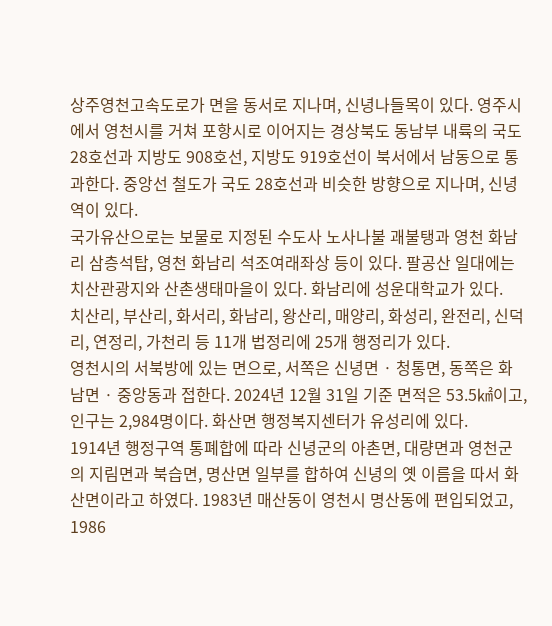상주영천고속도로가 면을 동서로 지나며, 신녕나들목이 있다. 영주시에서 영천시를 거쳐 포항시로 이어지는 경상북도 동남부 내륙의 국도 28호선과 지방도 908호선, 지방도 919호선이 북서에서 남동으로 통과한다. 중앙선 철도가 국도 28호선과 비슷한 방향으로 지나며, 신녕역이 있다.
국가유산으로는 보물로 지정된 수도사 노사나불 괘불탱과 영천 화남리 삼층석탑, 영천 화남리 석조여래좌상 등이 있다. 팔공산 일대에는 치산관광지와 산촌생태마을이 있다. 화남리에 성운대학교가 있다.
치산리, 부산리, 화서리, 화남리, 왕산리, 매양리, 화성리, 완전리, 신덕리, 연정리, 가천리 등 11개 법정리에 25개 행정리가 있다.
영천시의 서북방에 있는 면으로, 서쪽은 신녕면 · 청통면, 동쪽은 화남면 · 중앙동과 접한다. 2024년 12월 31일 기준 면적은 53.5㎢이고, 인구는 2,984명이다. 화산면 행정복지센터가 유성리에 있다.
1914년 행정구역 통폐합에 따라 신녕군의 아촌면, 대량면과 영천군의 지림면과 북습면, 명산면 일부를 합하여 신녕의 옛 이름을 따서 화산면이라고 하였다. 1983년 매산동이 영천시 명산동에 편입되었고, 1986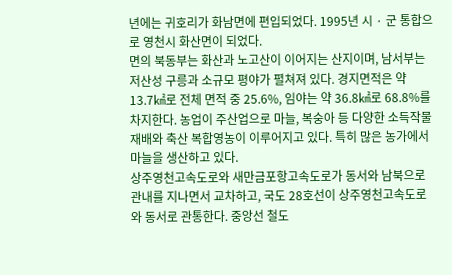년에는 귀호리가 화남면에 편입되었다. 1995년 시 · 군 통합으로 영천시 화산면이 되었다.
면의 북동부는 화산과 노고산이 이어지는 산지이며, 남서부는 저산성 구릉과 소규모 평야가 펼쳐져 있다. 경지면적은 약 13.7㎢로 전체 면적 중 25.6%, 임야는 약 36.8㎢로 68.8%를 차지한다. 농업이 주산업으로 마늘, 복숭아 등 다양한 소득작물 재배와 축산 복합영농이 이루어지고 있다. 특히 많은 농가에서 마늘을 생산하고 있다.
상주영천고속도로와 새만금포항고속도로가 동서와 남북으로 관내를 지나면서 교차하고, 국도 28호선이 상주영천고속도로와 동서로 관통한다. 중앙선 철도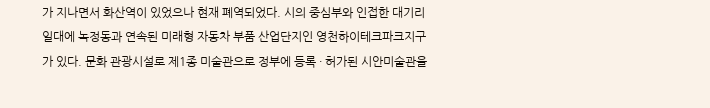가 지나면서 화산역이 있었으나 현재 폐역되었다. 시의 중심부와 인접한 대기리 일대에 녹정동과 연속된 미래형 자동차 부품 산업단지인 영천하이테크파크지구가 있다. 문화 관광시설로 제1종 미술관으로 정부에 등록 · 허가된 시안미술관을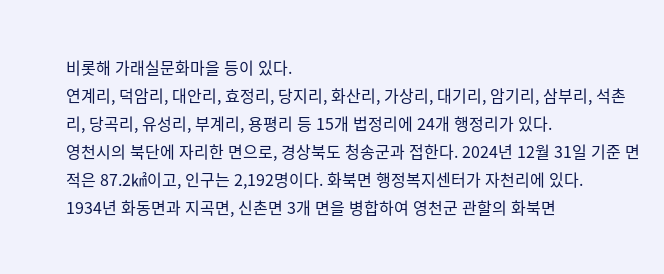비롯해 가래실문화마을 등이 있다.
연계리, 덕암리, 대안리, 효정리, 당지리, 화산리, 가상리, 대기리, 암기리, 삼부리, 석촌리, 당곡리, 유성리, 부계리, 용평리 등 15개 법정리에 24개 행정리가 있다.
영천시의 북단에 자리한 면으로, 경상북도 청송군과 접한다. 2024년 12월 31일 기준 면적은 87.2㎢이고, 인구는 2,192명이다. 화북면 행정복지센터가 자천리에 있다.
1934년 화동면과 지곡면, 신촌면 3개 면을 병합하여 영천군 관할의 화북면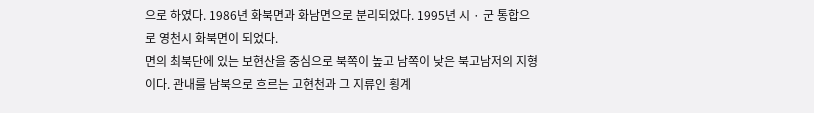으로 하였다. 1986년 화북면과 화남면으로 분리되었다. 1995년 시 · 군 통합으로 영천시 화북면이 되었다.
면의 최북단에 있는 보현산을 중심으로 북쪽이 높고 남쪽이 낮은 북고남저의 지형이다. 관내를 남북으로 흐르는 고현천과 그 지류인 횡계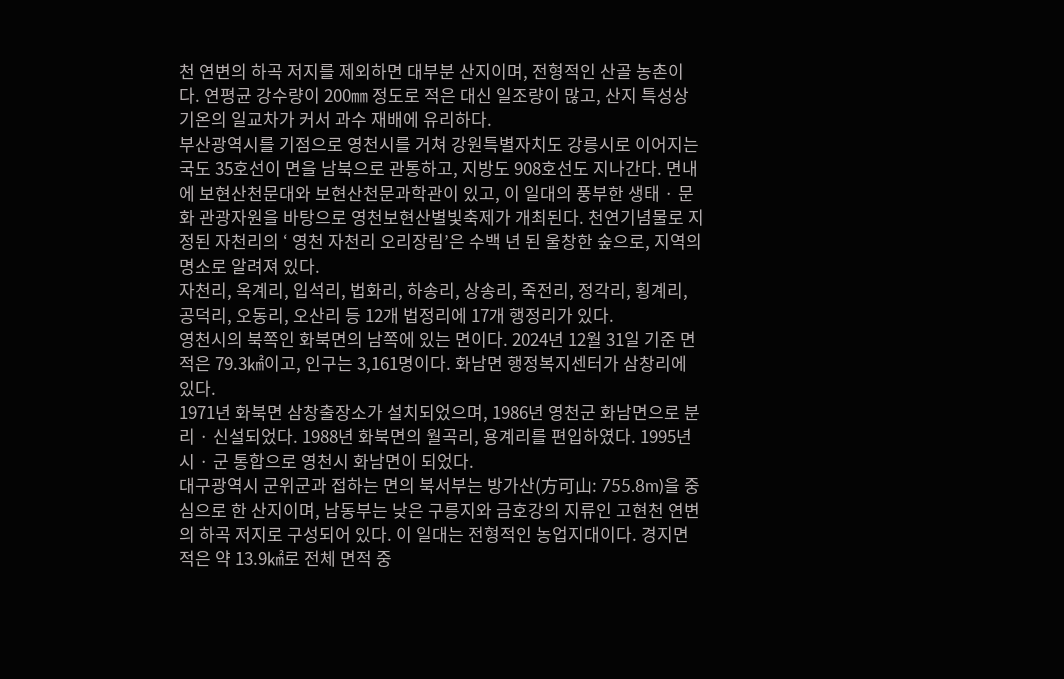천 연변의 하곡 저지를 제외하면 대부분 산지이며, 전형적인 산골 농촌이다. 연평균 강수량이 200㎜ 정도로 적은 대신 일조량이 많고, 산지 특성상 기온의 일교차가 커서 과수 재배에 유리하다.
부산광역시를 기점으로 영천시를 거쳐 강원특별자치도 강릉시로 이어지는 국도 35호선이 면을 남북으로 관통하고, 지방도 908호선도 지나간다. 면내에 보현산천문대와 보현산천문과학관이 있고, 이 일대의 풍부한 생태 · 문화 관광자원을 바탕으로 영천보현산별빛축제가 개최된다. 천연기념물로 지정된 자천리의 ‘ 영천 자천리 오리장림’은 수백 년 된 울창한 숲으로, 지역의 명소로 알려져 있다.
자천리, 옥계리, 입석리, 법화리, 하송리, 상송리, 죽전리, 정각리, 횡계리, 공덕리, 오동리, 오산리 등 12개 법정리에 17개 행정리가 있다.
영천시의 북쪽인 화북면의 남쪽에 있는 면이다. 2024년 12월 31일 기준 면적은 79.3㎢이고, 인구는 3,161명이다. 화남면 행정복지센터가 삼창리에 있다.
1971년 화북면 삼창출장소가 설치되었으며, 1986년 영천군 화남면으로 분리 · 신설되었다. 1988년 화북면의 월곡리, 용계리를 편입하였다. 1995년 시 · 군 통합으로 영천시 화남면이 되었다.
대구광역시 군위군과 접하는 면의 북서부는 방가산(方可山: 755.8m)을 중심으로 한 산지이며, 남동부는 낮은 구릉지와 금호강의 지류인 고현천 연변의 하곡 저지로 구성되어 있다. 이 일대는 전형적인 농업지대이다. 경지면적은 약 13.9㎢로 전체 면적 중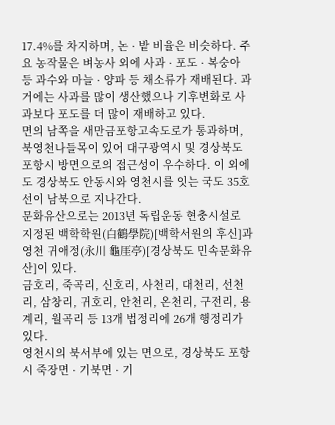17.4%를 차지하며, 논 · 밭 비율은 비슷하다. 주요 농작물은 벼농사 외에 사과 · 포도 · 복숭아 등 과수와 마늘 · 양파 등 채소류가 재배된다. 과거에는 사과를 많이 생산했으나 기후변화로 사과보다 포도를 더 많이 재배하고 있다.
면의 남쪽을 새만금포항고속도로가 통과하며, 북영천나들목이 있어 대구광역시 및 경상북도 포항시 방면으로의 접근성이 우수하다. 이 외에도 경상북도 안동시와 영천시를 잇는 국도 35호선이 남북으로 지나간다.
문화유산으로는 2013년 독립운동 현충시설로 지정된 백학학원(白鶴學院)[백학서원의 후신]과 영천 귀애정(永川 龜厓亭)[경상북도 민속문화유산]이 있다.
금호리, 죽곡리, 신호리, 사천리, 대천리, 선천리, 삼창리, 귀호리, 안천리, 온천리, 구전리, 용계리, 월곡리 등 13개 법정리에 26개 행정리가 있다.
영천시의 북서부에 있는 면으로, 경상북도 포항시 죽장면 · 기북면 · 기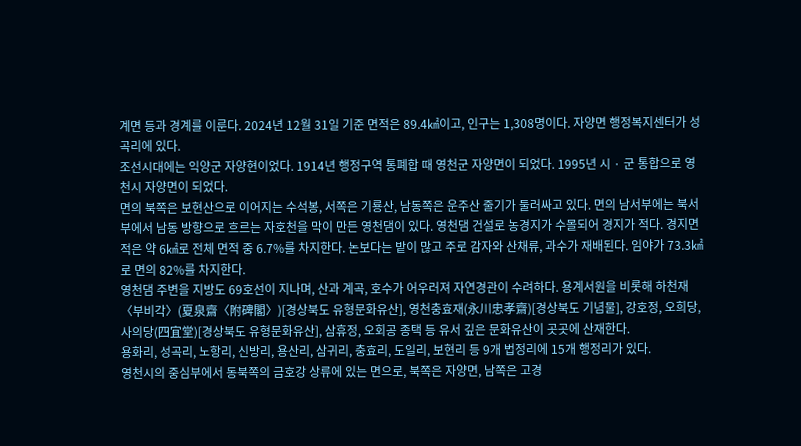계면 등과 경계를 이룬다. 2024년 12월 31일 기준 면적은 89.4㎢이고, 인구는 1,308명이다. 자양면 행정복지센터가 성곡리에 있다.
조선시대에는 익양군 자양현이었다. 1914년 행정구역 통폐합 때 영천군 자양면이 되었다. 1995년 시 · 군 통합으로 영천시 자양면이 되었다.
면의 북쪽은 보현산으로 이어지는 수석봉, 서쪽은 기룡산, 남동쪽은 운주산 줄기가 둘러싸고 있다. 면의 남서부에는 북서부에서 남동 방향으로 흐르는 자호천을 막이 만든 영천댐이 있다. 영천댐 건설로 농경지가 수몰되어 경지가 적다. 경지면적은 약 6㎢로 전체 면적 중 6.7%를 차지한다. 논보다는 밭이 많고 주로 감자와 산채류, 과수가 재배된다. 임야가 73.3㎢로 면의 82%를 차지한다.
영천댐 주변을 지방도 69호선이 지나며, 산과 계곡, 호수가 어우러져 자연경관이 수려하다. 용계서원을 비롯해 하천재〈부비각〉(夏泉齋〈附碑閣〉)[경상북도 유형문화유산], 영천충효재(永川忠孝齋)[경상북도 기념물], 강호정, 오희당, 사의당(四宜堂)[경상북도 유형문화유산], 삼휴정, 오회공 종택 등 유서 깊은 문화유산이 곳곳에 산재한다.
용화리, 성곡리, 노항리, 신방리, 용산리, 삼귀리, 충효리, 도일리, 보현리 등 9개 법정리에 15개 행정리가 있다.
영천시의 중심부에서 동북쪽의 금호강 상류에 있는 면으로, 북쪽은 자양면, 남쪽은 고경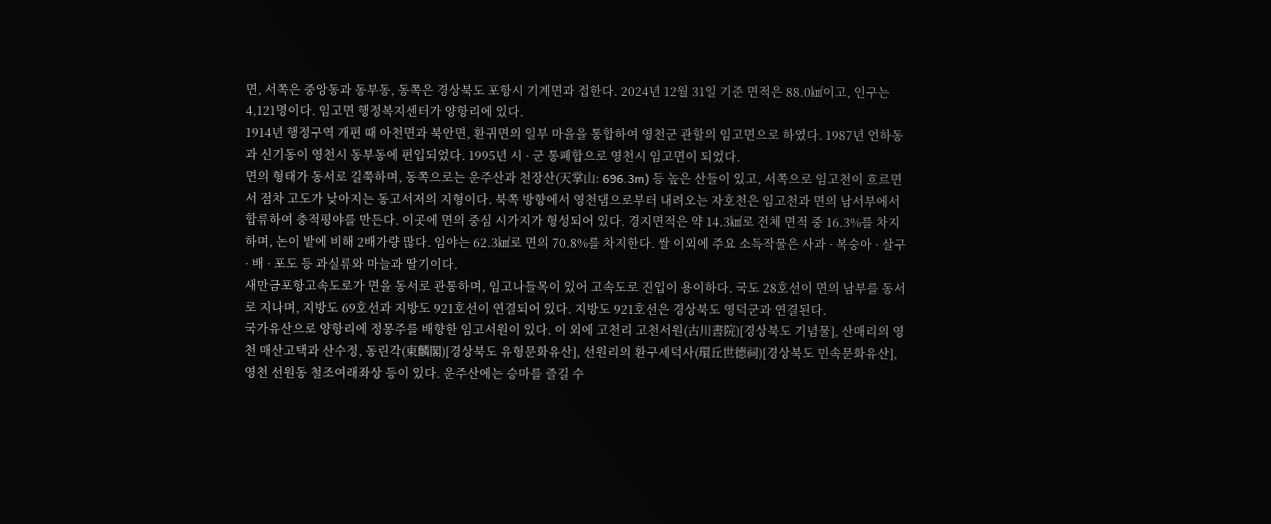면, 서쪽은 중앙동과 동부동, 동쪽은 경상북도 포항시 기계면과 접한다. 2024년 12월 31일 기준 면적은 88.0㎢이고, 인구는 4,121명이다. 임고면 행정복지센터가 양항리에 있다.
1914년 행정구역 개편 때 아천면과 북안면, 환귀면의 일부 마을을 통합하여 영천군 관할의 임고면으로 하였다. 1987년 언하동과 신기동이 영천시 동부동에 편입되었다. 1995년 시 · 군 통폐합으로 영천시 임고면이 되었다.
면의 형태가 동서로 길쭉하며, 동쪽으로는 운주산과 천장산(天掌山: 696.3m) 등 높은 산들이 있고, 서쪽으로 임고천이 흐르면서 점차 고도가 낮아지는 동고서저의 지형이다. 북쪽 방향에서 영천댐으로부터 내려오는 자호천은 임고천과 면의 남서부에서 합류하여 충적평야를 만든다. 이곳에 면의 중심 시가지가 형성되어 있다. 경지면적은 약 14.3㎢로 전체 면적 중 16.3%를 차지하며, 논이 밭에 비해 2배가량 많다. 임야는 62.3㎢로 면의 70.8%를 차지한다. 쌀 이외에 주요 소득작물은 사과 · 복숭아 · 살구 · 배 · 포도 등 과실류와 마늘과 딸기이다.
새만금포항고속도로가 면을 동서로 관통하며, 임고나들목이 있어 고속도로 진입이 용이하다. 국도 28호선이 면의 남부를 동서로 지나며, 지방도 69호선과 지방도 921호선이 연결되어 있다. 지방도 921호선은 경상북도 영덕군과 연결된다.
국가유산으로 양항리에 정몽주를 배향한 임고서원이 있다. 이 외에 고천리 고천서원(古川書院)[경상북도 기념물], 산매리의 영천 매산고택과 산수정, 동린각(東麟閣)[경상북도 유형문화유산], 선원리의 환구세덕사(環丘世德祠)[경상북도 민속문화유산], 영천 선원동 철조여래좌상 등이 있다. 운주산에는 승마를 즐길 수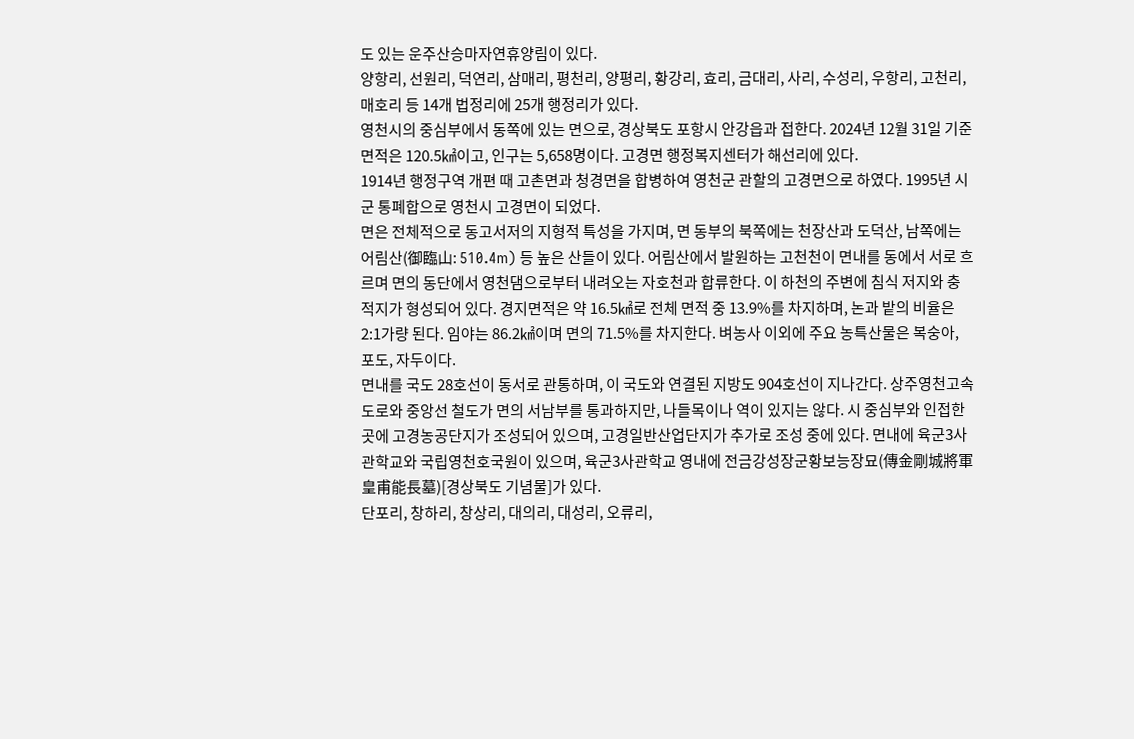도 있는 운주산승마자연휴양림이 있다.
양항리, 선원리, 덕연리, 삼매리, 평천리, 양평리, 황강리, 효리, 금대리, 사리, 수성리, 우항리, 고천리, 매호리 등 14개 법정리에 25개 행정리가 있다.
영천시의 중심부에서 동쪽에 있는 면으로, 경상북도 포항시 안강읍과 접한다. 2024년 12월 31일 기준 면적은 120.5㎢이고, 인구는 5,658명이다. 고경면 행정복지센터가 해선리에 있다.
1914년 행정구역 개편 때 고촌면과 청경면을 합병하여 영천군 관할의 고경면으로 하였다. 1995년 시군 통폐합으로 영천시 고경면이 되었다.
면은 전체적으로 동고서저의 지형적 특성을 가지며, 면 동부의 북쪽에는 천장산과 도덕산, 남쪽에는 어림산(御臨山: 510.4m) 등 높은 산들이 있다. 어림산에서 발원하는 고천천이 면내를 동에서 서로 흐르며 면의 동단에서 영천댐으로부터 내려오는 자호천과 합류한다. 이 하천의 주변에 침식 저지와 충적지가 형성되어 있다. 경지면적은 약 16.5㎢로 전체 면적 중 13.9%를 차지하며, 논과 밭의 비율은 2:1가량 된다. 임야는 86.2㎢이며 면의 71.5%를 차지한다. 벼농사 이외에 주요 농특산물은 복숭아, 포도, 자두이다.
면내를 국도 28호선이 동서로 관통하며, 이 국도와 연결된 지방도 904호선이 지나간다. 상주영천고속도로와 중앙선 철도가 면의 서남부를 통과하지만, 나들목이나 역이 있지는 않다. 시 중심부와 인접한 곳에 고경농공단지가 조성되어 있으며, 고경일반산업단지가 추가로 조성 중에 있다. 면내에 육군3사관학교와 국립영천호국원이 있으며, 육군3사관학교 영내에 전금강성장군황보능장묘(傳金剛城將軍皇甫能長墓)[경상북도 기념물]가 있다.
단포리, 창하리, 창상리, 대의리, 대성리, 오류리,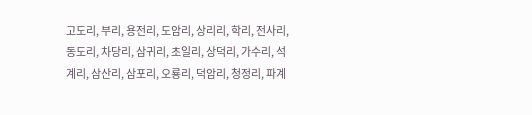고도리, 부리, 용전리, 도암리, 상리리, 학리, 전사리, 동도리, 차당리, 삼귀리, 초일리, 상덕리, 가수리, 석계리, 삼산리, 삼포리, 오룡리, 덕암리, 청정리, 파계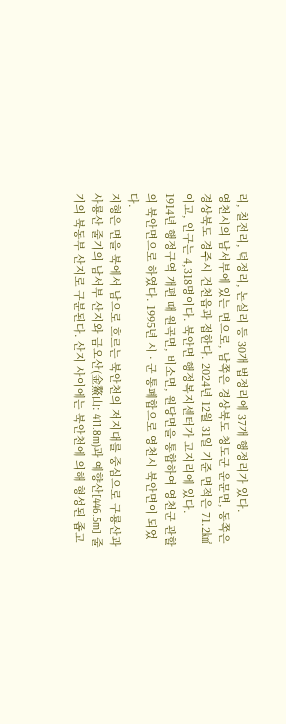리, 칠전리, 덕정리, 논실리 등 30개 법정리에 37개 행정리가 있다.
영천시의 남서부에 있는 면으로, 남쪽은 경상북도 청도군 운문면, 동쪽은 경상북도 경주시 건천읍과 접한다. 2024년 12월 31일 기준 면적은 71.2㎢이고, 인구는 4,318명이다. 북안면 행정복지센터가 고지리에 있다.
1914년 행정구역 개편 때 원곡면, 비소면, 원당면을 통합하여 영천군 관할의 북안면으로 하였다. 1995년 시 · 군 통폐합으로 영천시 북안면이 되었다.
지형은 면을 북에서 남으로 흐르는 북안천의 저지대를 중심으로 구룡산과 사룡산 줄기의 남서부 산지와 금오산(金鰲山: 411.8m)과 예향산[446.5m] 줄기의 북동부 산지로 구분된다. 산지 사이에는 북안천에 의해 형성된 좁고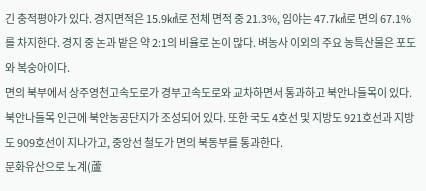긴 충적평야가 있다. 경지면적은 15.9㎢로 전체 면적 중 21.3%, 임야는 47.7㎢로 면의 67.1%를 차지한다. 경지 중 논과 밭은 약 2:1의 비율로 논이 많다. 벼농사 이외의 주요 농특산물은 포도와 복숭아이다.
면의 북부에서 상주영천고속도로가 경부고속도로와 교차하면서 통과하고 북안나들목이 있다. 북안나들목 인근에 북안농공단지가 조성되어 있다. 또한 국도 4호선 및 지방도 921호선과 지방도 909호선이 지나가고, 중앙선 철도가 면의 북동부를 통과한다.
문화유산으로 노계(蘆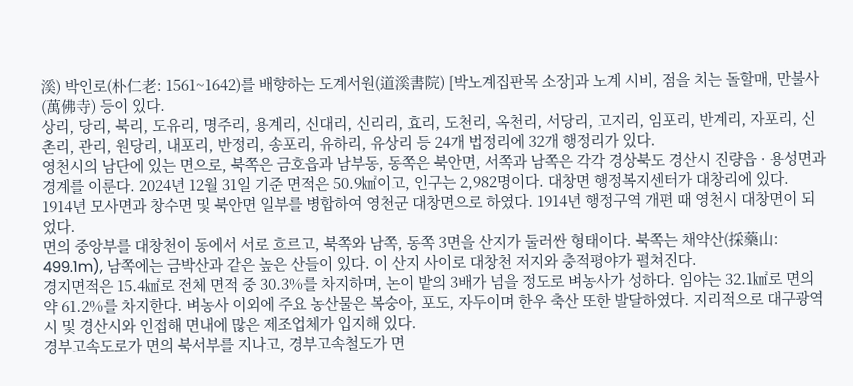溪) 박인로(朴仁老: 1561~1642)를 배향하는 도계서원(道溪書院) [박노계집판목 소장]과 노계 시비, 점을 치는 돌할매, 만불사(萬佛寺) 등이 있다.
상리, 당리, 북리, 도유리, 명주리, 용계리, 신대리, 신리리, 효리, 도천리, 옥천리, 서당리, 고지리, 임포리, 반계리, 자포리, 신촌리, 관리, 원당리, 내포리, 반정리, 송포리, 유하리, 유상리 등 24개 법정리에 32개 행정리가 있다.
영천시의 남단에 있는 면으로, 북쪽은 금호읍과 남부동, 동쪽은 북안면, 서쪽과 남쪽은 각각 경상북도 경산시 진량읍 · 용성면과 경계를 이룬다. 2024년 12월 31일 기준 면적은 50.9㎢이고, 인구는 2,982명이다. 대창면 행정복지센터가 대창리에 있다.
1914년 모사면과 창수면 및 북안면 일부를 병합하여 영천군 대창면으로 하였다. 1914년 행정구역 개편 때 영천시 대창면이 되었다.
면의 중앙부를 대창천이 동에서 서로 흐르고, 북쪽와 남쪽, 동쪽 3면을 산지가 둘러싼 형태이다. 북쪽는 채약산(採藥山: 499.1m), 남쪽에는 금박산과 같은 높은 산들이 있다. 이 산지 사이로 대창천 저지와 충적평야가 펼쳐진다.
경지면적은 15.4㎢로 전체 면적 중 30.3%를 차지하며, 논이 밭의 3배가 넘을 정도로 벼농사가 성하다. 임야는 32.1㎢로 면의 약 61.2%를 차지한다. 벼농사 이외에 주요 농산물은 복숭아, 포도, 자두이며 한우 축산 또한 발달하였다. 지리적으로 대구광역시 및 경산시와 인접해 면내에 많은 제조업체가 입지해 있다.
경부고속도로가 면의 북서부를 지나고, 경부고속철도가 면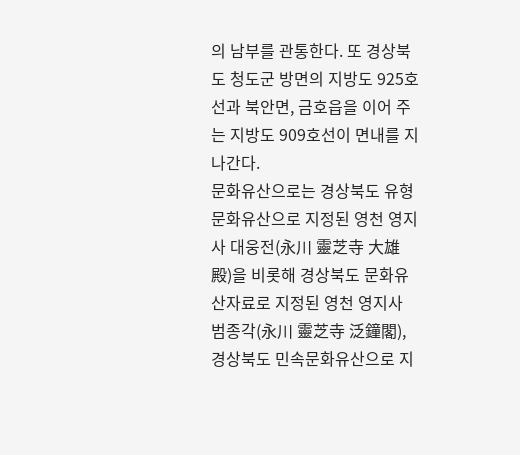의 남부를 관통한다. 또 경상북도 청도군 방면의 지방도 925호선과 북안면, 금호읍을 이어 주는 지방도 909호선이 면내를 지나간다.
문화유산으로는 경상북도 유형문화유산으로 지정된 영천 영지사 대웅전(永川 靈芝寺 大雄殿)을 비롯해 경상북도 문화유산자료로 지정된 영천 영지사 범종각(永川 靈芝寺 泛鐘閣), 경상북도 민속문화유산으로 지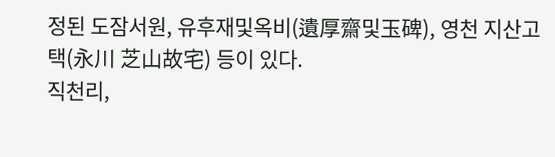정된 도잠서원, 유후재및옥비(遺厚齋및玉碑), 영천 지산고택(永川 芝山故宅) 등이 있다.
직천리,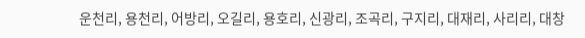운천리, 용천리, 어방리, 오길리, 용호리, 신광리, 조곡리, 구지리, 대재리, 사리리, 대창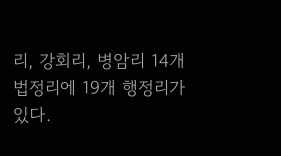리, 강회리, 병암리 14개 법정리에 19개 행정리가 있다.